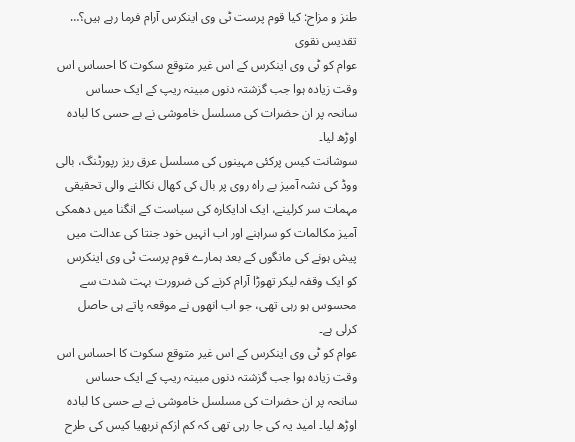طنز و مزاح: کیا قوم پرست ٹی وی اینکرس آرام فرما رہے ہیں؟… تقدیس نقوی
عوام کو ٹی وی اینکرس کے اس غیر متوقع سکوت کا احساس اس وقت زیادہ ہوا جب گزشتہ دنوں مبینہ ریپ کے ایک حساس سانحہ پر ان حضرات کی مسلسل خاموشی نے بے حسی کا لبادہ اوڑھ لیا۔
سوشانت کیس پرکئی مہینوں کی مسلسل عرق ریز رپورٹنگ، بالی ووڈ کی نشہ آمیز بے راہ روی پر بال کی کھال نکالنے والی تحقیقی مہمات سر کرلینے، ایک ادایکارہ کی سیاست کے انگنا میں دھمکی آمیز مکالمات کو سراہنے اور اب انہیں خود جنتا کی عدالت میں پیش ہونے کی مانگوں کے بعد ہمارے قوم پرست ٹی وی اینکرس کو ایک وقفہ لیکر تھوڑا آرام کرنے کی ضرورت بہت شدت سے محسوس ہو رہی تھی، جو اب انھوں نے موقعہ پاتے ہی حاصل کرلی ہے۔
عوام کو ٹی وی اینکرس کے اس غیر متوقع سکوت کا احساس اس وقت زیادہ ہوا جب گزشتہ دنوں مبینہ ریپ کے ایک حساس سانحہ پر ان حضرات کی مسلسل خاموشی نے بے حسی کا لبادہ اوڑھ لیا۔ امید یہ کی جا رہی تھی کہ کم ازکم نربھیا کیس کی طرح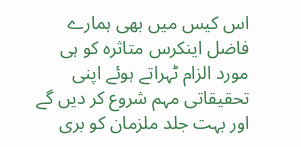اس کیس میں بھی ہمارے فاضل اینکرس متاثرہ کو ہی مورد الزام ٹہراتے ہوئے اپنی تحقیقاتی مہم شروع کر دیں گے اور بہت جلد ملزمان کو بری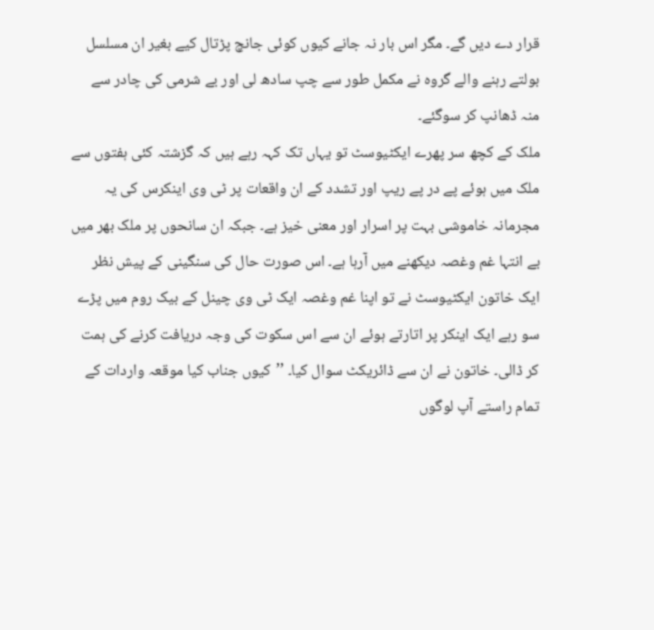قرار دے دیں گے۔ مگر اس بار نہ جانے کیوں کوئی جانچ پڑتال کیے بغیر ان مسلسل بولتے رہنے والے گروہ نے مکمل طور سے چپ سادھ لی اور بے شرمی کی چادر سے منہ ڈھانپ کر سوگئے۔
ملک کے کچھ سر پھرے ایکٹیوسٹ تو یہاں تک کہہ رہے ہیں کہ گزشتہ کئی ہفتوں سے ملک میں ہوئے پے در پے ریپ اور تشدد کے ان واقعات پر ٹی وی اینکرس کی یہ مجرمانہ خاموشی بہت پر اسرار اور معنی خیز ہے۔ جبکہ ان سانحوں پر ملک بھر میں بے انتہا غم وغصہ دیکھنے میں آرہا ہے۔ اس صورت حال کی سنگینی کے پیش نظر ایک خاتون ایکٹیوسٹ نے تو اپنا غم وغصہ ایک ٹی وی چینل کے بیک روم میں پڑے سو رہے ایک اینکر پر اتارتے ہوئے ان سے اس سکوت کی وجہ دریافت کرنے کی ہمت کر ڈالی۔ خاتون نے ان سے ڈائریکٹ سوال کیا۔ ’’کیوں جناب کیا موقعہ واردات کے تمام راستے آپ لوگوں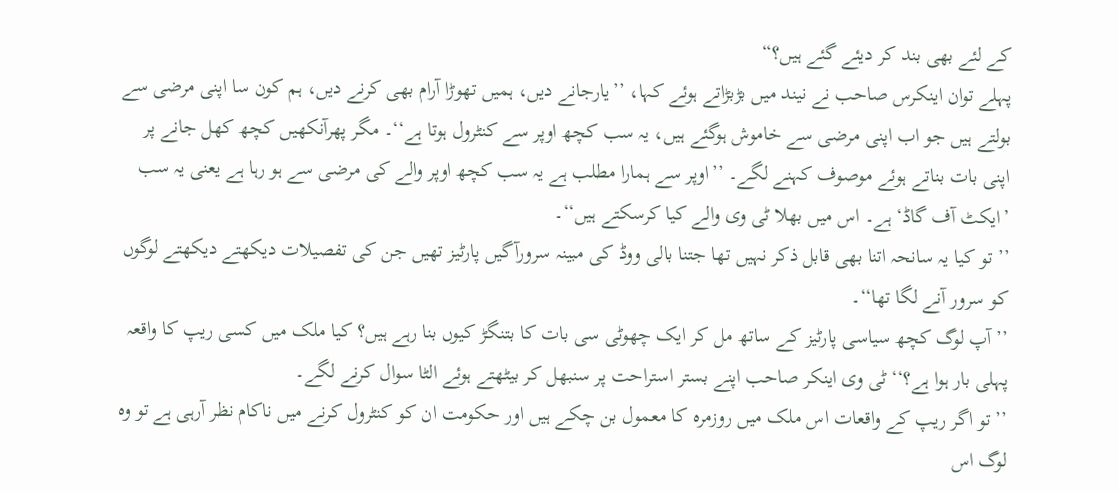کے لئے بھی بند کر دیئے گئے ہیں؟“
پہلے توان اینکرس صاحب نے نیند میں بڑبڑاتے ہوئے کہا، ’’یارجانے دیں، ہمیں تھوڑا آرام بھی کرنے دیں، ہم کون سا اپنی مرضی سے بولتے ہیں جو اب اپنی مرضی سے خاموش ہوگئے ہیں، یہ سب کچھ اوپر سے کنٹرول ہوتا ہے‘‘۔ مگر پھرآنکھیں کچھ کھل جانے پر اپنی بات بناتے ہوئے موصوف کہنے لگے۔ ’’اوپر سے ہمارا مطلب ہے یہ سب کچھ اوپر والے کی مرضی سے ہو رہا ہے یعنی یہ سب ’ایکٹ آف گاڈ‘ ہے۔ اس میں بھلا ٹی وی والے کیا کرسکتے ہیں‘‘۔
’’تو کیا یہ سانحہ اتنا بھی قابل ذکر نہیں تھا جتنا بالی ووڈ کی مبینہ سرورآگیں پارٹیز تھیں جن کی تفصیلات دیکھتے دیکھتے لوگوں کو سرور آنے لگا تھا‘‘۔
’’آپ لوگ کچھ سیاسی پارٹیز کے ساتھ مل کر ایک چھوٹی سی بات کا بتنگڑ کیوں بنا رہے ہیں؟ کیا ملک میں کسی ریپ کا واقعہ پہلی بار ہوا ہے؟‘‘ ٹی وی اینکر صاحب اپنے بستر استراحت پر سنبھل کر بیٹھتے ہوئے الٹا سوال کرنے لگے۔
’’تو اگر ریپ کے واقعات اس ملک میں روزمرہ کا معمول بن چکے ہیں اور حکومت ان کو کنٹرول کرنے میں ناکام نظر آرہی ہے تو وہ لوگ اس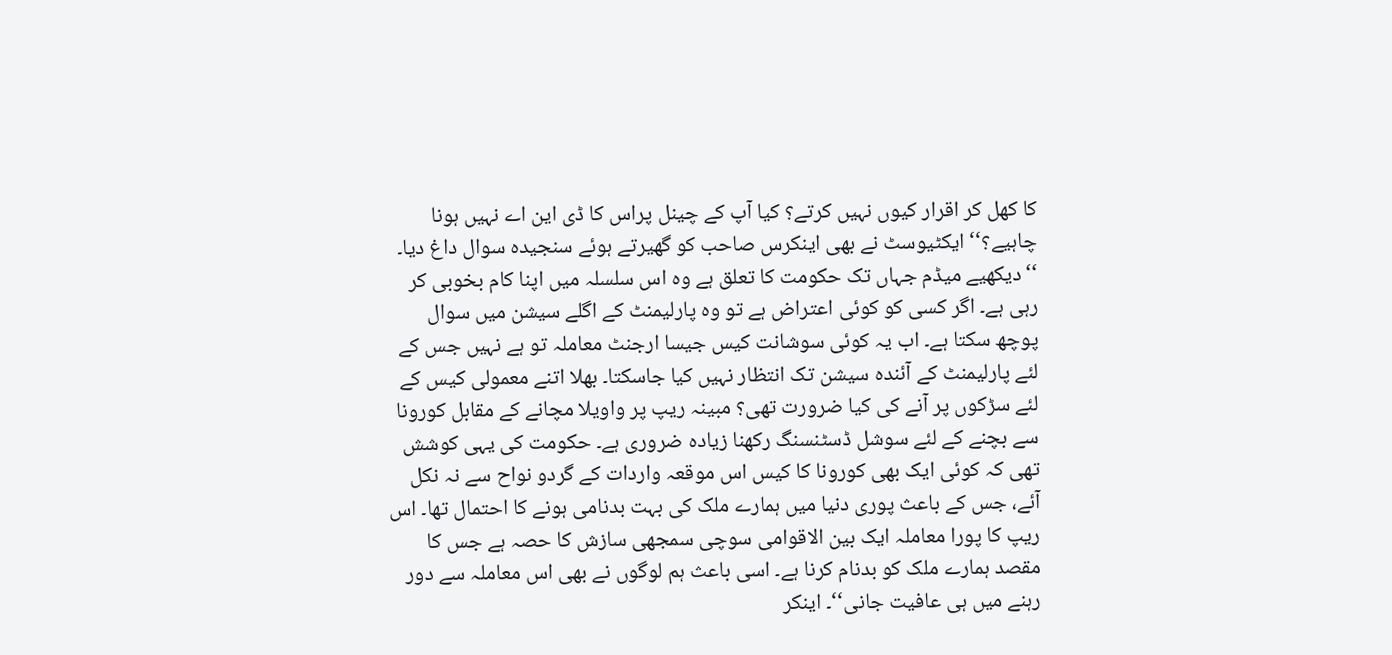کا کھل کر اقرار کیوں نہیں کرتے؟ کیا آپ کے چینل پراس کا ڈی این اے نہیں ہونا چاہیے؟‘‘ ایکٹیوسٹ نے بھی اینکرس صاحب کو گھیرتے ہوئے سنجیدہ سوال داغ دیا۔
‘‘دیکھیے میڈم جہاں تک حکومت کا تعلق ہے وہ اس سلسلہ میں اپنا کام بخوبی کر رہی ہے۔ اگر کسی کو کوئی اعتراض ہے تو وہ پارلیمنٹ کے اگلے سیشن میں سوال پوچھ سکتا ہے۔ اب یہ کوئی سوشانت کیس جیسا ارجنٹ معاملہ تو ہے نہیں جس کے لئے پارلیمنٹ کے آئندہ سیشن تک انتظار نہیں کیا جاسکتا۔ بھلا اتنے معمولی کیس کے لئے سڑکوں پر آنے کی کیا ضرورت تھی؟ مبینہ ریپ پر واویلا مچانے کے مقابل کورونا سے بچنے کے لئے سوشل ڈسٹنسنگ رکھنا زیادہ ضروری ہے۔ حکومت کی یہی کوشش تھی کہ کوئی ایک بھی کورونا کا کیس اس موقعہ واردات کے گردو نواح سے نہ نکل آئے، جس کے باعث پوری دنیا میں ہمارے ملک کی بہت بدنامی ہونے کا احتمال تھا۔ اس ریپ کا پورا معاملہ ایک بین الاقوامی سوچی سمجھی سازش کا حصہ ہے جس کا مقصد ہمارے ملک کو بدنام کرنا ہے۔ اسی باعث ہم لوگوں نے بھی اس معاملہ سے دور رہنے میں ہی عافیت جانی‘‘۔ اینکر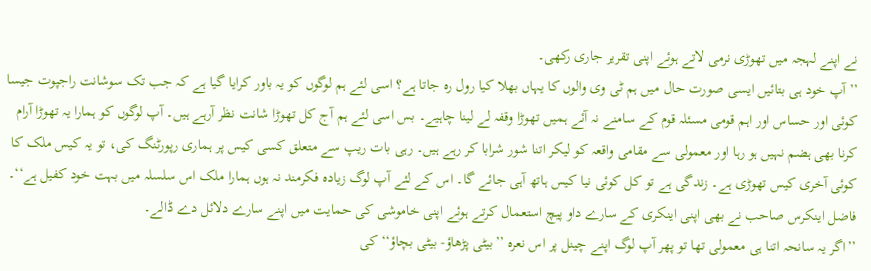نے اپنے لہجہ میں تھوڑی نرمی لاتے ہوئے اپنی تقریر جاری رکھی۔
’’آپ خود ہی بتائیں ایسی صورت حال میں ہم ٹی وی والوں کا یہاں بھلا کیا رول رہ جاتا ہے؟ اسی لئے ہم لوگوں کو یہ باور کرایا گیا ہے کہ جب تک سوشانت راجپوت جیسا کوئی اور حساس اور اہم قومی مسئلہ قوم کے سامنے نہ آئے ہمیں تھوڑا وقفہ لے لینا چاہیے۔ بس اسی لئے ہم آج کل تھوڑا شانت نظر آرہے ہیں۔ آپ لوگوں کو ہمارا یہ تھوڑا آرام کرنا بھی ہضم نہیں ہو رہا اور معمولی سے مقامی واقعہ کو لیکر اتنا شور شرابا کر رہے ہیں۔ رہی بات ریپ سے متعلق کسی کیس پر ہماری رپورٹنگ کی، تو یہ کیس ملک کا کوئی آخری کیس تھوڑی ہے۔ زندگی ہے تو کل کوئی نیا کیس ہاتھ آہی جائے گا۔ اس کے لئے آپ لوگ زیادہ فکرمند نہ ہوں ہمارا ملک اس سلسلہ میں بہت خود کفیل ہے‘‘۔ فاضل اینکرس صاحب نے بھی اپنی اینکری کے سارے داو پیچ استعمال کرتے ہوئے اپنی خاموشی کی حمایت میں اپنے سارے دلائل دے ڈالے۔
’’اگر یہ سانحہ اتنا ہی معمولی تھا تو پھر آپ لوگ اپنے چینل پر اس نعرہ ’’بیٹی پڑھاؤ- بیٹی بچاؤ‘‘ کی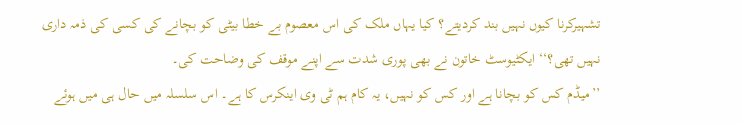تشہیرکرنا کیوں نہیں بند کردیتے؟ کیا یہاں ملک کی اس معصوم بے خطا بیٹی کو بچانے کی کسی کی ذمہ داری نہیں تھی؟‘‘ ایکٹیوسٹ خاتون نے بھی پوری شدت سے اپنے موقف کی وضاحت کی۔
’’میڈم کس کو بچانا ہے اور کس کو نہیں، یہ کام ہم ٹی وی اینکرس کا ہے۔ اس سلسلہ میں حال ہی میں ہوئے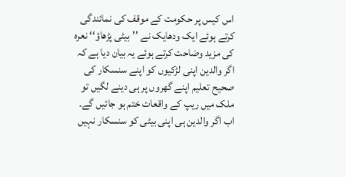اس کیس پر حکومت کے موقف کی نمائندگی کرتے ہوئے ایک ودھایک نے ’’بیٹی پڑھاؤ‘‘ نعرہ کی مزید وضاحت کرتے ہوئے یہ بیان دیا ہے کہ اگر والدین اپنی لڑکیوں کو اپنے سنسکار کی صحیح تعلیم اپنے گھروں پر ہی دینے لگیں تو ملک میں ریپ کے واقعات ختم ہو جائیں گے۔ اب اگر والدین ہی اپنی بیٹی کو سنسکار نہیں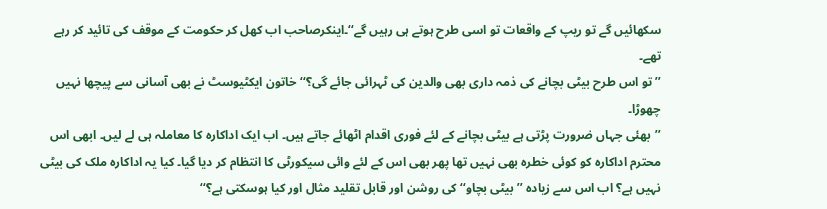سکھائیں گے تو ریپ کے واقعات تو اسی طرح ہوتے ہی رہیں گے‘‘۔اینکرصاحب اب کھل کر حکومت کے موقف کی تائید کر رہے تھے۔
’’تو اس طرح بیٹی بچانے کی ذمہ داری بھی والدین کی ٹہرائی جائے گی؟‘‘ خاتون ایکٹیوسٹ نے بھی آسانی سے پیچھا نہیں چھوڑا۔
’’بھئی جہاں ضرورت پڑتی ہے بیٹی بچانے کے لئے فوری اقدام اٹھائے جاتے ہیں۔ اب ایک اداکارہ کا معاملہ ہی لے لیں۔ ابھی اس محترم اداکارہ کو کوئی خطرہ بھی نہیں تھا پھر بھی اس کے لئے وائی سیکورٹی کا انتظام کر دیا گیا۔ کیا یہ اداکارہ ملک کی بیٹی نہیں ہے؟ اب اس سے زیادہ ’’بیٹی بچاو‘‘ کی روشن اور قابل تقلید مثال اور کیا ہوسکتی ہے؟‘‘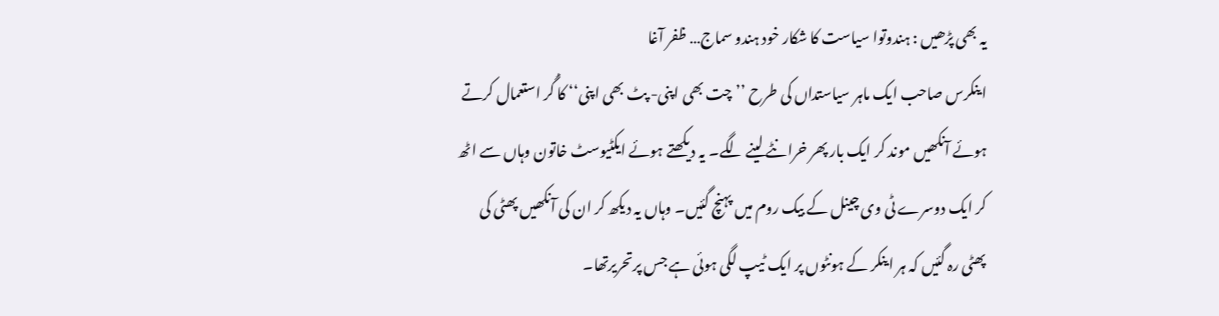یہ بھی پڑھیں : ہندوتوا سیاست کا شکار خود ہندو سماج… ظفر آغا
اینکرس صاحب ایک ماہر سیاستداں کی طرح ’’چت بھی اپنی- پٹ بھی اپنی‘‘ کا گُر استعمال کرتے ہوئے آنکھیں موند کر ایک بار پھر خرانٹے لینے لگے۔ یہ دیکھتے ہوئے ایکٹیوسٹ خاتون وہاں سے اٹھ کر ایک دوسرے ٹی وی چینل کے بیک روم میں پہنچ گئیں۔ وہاں یہ دیکھ کر ان کی آنکھیں پھٹی کی پھٹی رہ گئیں کہ ہر اینکر کے ہونٹوں پر ایک ٹیپ لگی ہوئی ہے جس پرتحریرتھا۔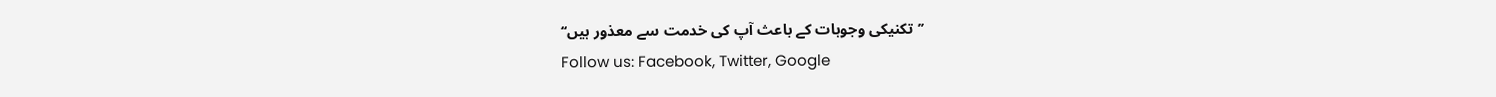’’تکنیکی وجوہات کے باعث آپ کی خدمت سے معذور ہیں‘‘
Follow us: Facebook, Twitter, Google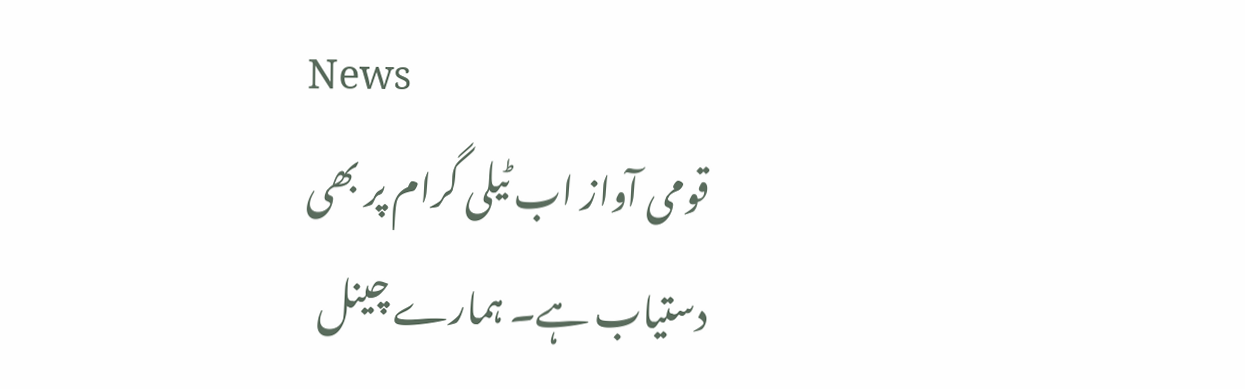News
قومی آواز اب ٹیلی گرام پر بھی دستیاب ہے۔ ہمارے چینل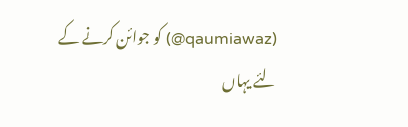(qaumiawaz@) کو جوائن کرنے کے لئے یہاں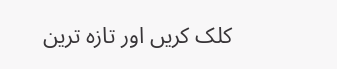کلک کریں اور تازہ ترین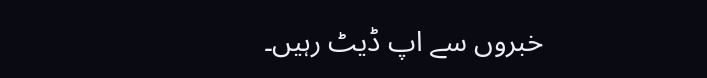خبروں سے اپ ڈیٹ رہیں۔